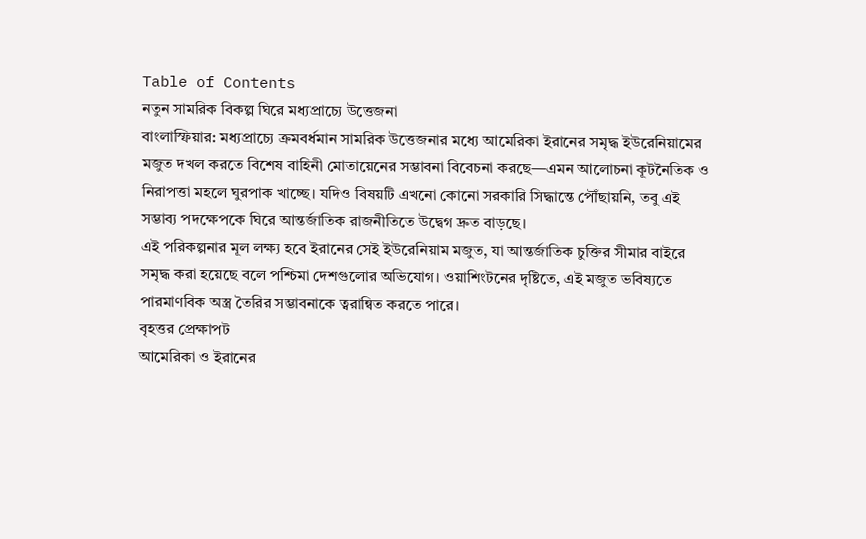Table of Contents
নতুন সামরিক বিকল্প ঘিরে মধ্যপ্রাচ্যে উত্তেজনা
বাংলাস্ফিয়ার: মধ্যপ্রাচ্যে ক্রমবর্ধমান সামরিক উত্তেজনার মধ্যে আমেরিকা ইরানের সমৃদ্ধ ইউরেনিয়ামের মজুত দখল করতে বিশেষ বাহিনী মোতায়েনের সম্ভাবনা বিবেচনা করছে—এমন আলোচনা কূটনৈতিক ও নিরাপত্তা মহলে ঘুরপাক খাচ্ছে। যদিও বিষয়টি এখনো কোনো সরকারি সিদ্ধান্তে পৌঁছায়নি, তবু এই সম্ভাব্য পদক্ষেপকে ঘিরে আন্তর্জাতিক রাজনীতিতে উদ্বেগ দ্রুত বাড়ছে।
এই পরিকল্পনার মূল লক্ষ্য হবে ইরানের সেই ইউরেনিয়াম মজুত, যা আন্তর্জাতিক চুক্তির সীমার বাইরে সমৃদ্ধ করা হয়েছে বলে পশ্চিমা দেশগুলোর অভিযোগ। ওয়াশিংটনের দৃষ্টিতে, এই মজুত ভবিষ্যতে পারমাণবিক অস্ত্র তৈরির সম্ভাবনাকে ত্বরান্বিত করতে পারে।
বৃহত্তর প্রেক্ষাপট
আমেরিকা ও ইরানের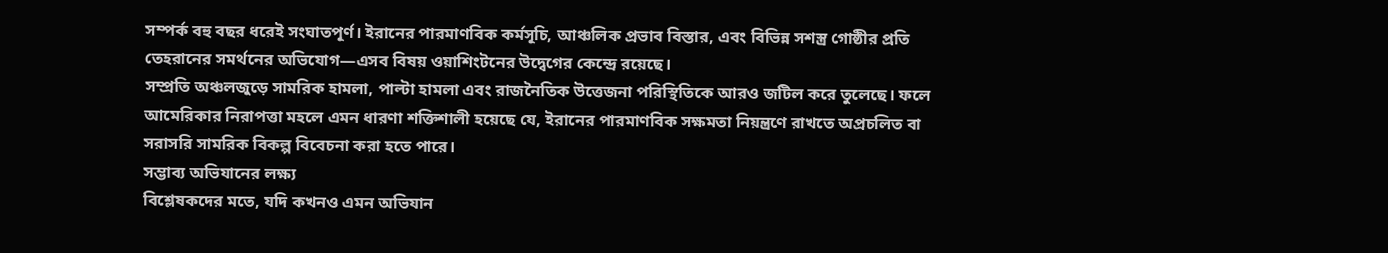সম্পর্ক বহু বছর ধরেই সংঘাতপূর্ণ। ইরানের পারমাণবিক কর্মসূচি, আঞ্চলিক প্রভাব বিস্তার, এবং বিভিন্ন সশস্ত্র গোষ্ঠীর প্রতি তেহরানের সমর্থনের অভিযোগ—এসব বিষয় ওয়াশিংটনের উদ্বেগের কেন্দ্রে রয়েছে।
সম্প্রতি অঞ্চলজুড়ে সামরিক হামলা, পাল্টা হামলা এবং রাজনৈতিক উত্তেজনা পরিস্থিতিকে আরও জটিল করে তুলেছে। ফলে আমেরিকার নিরাপত্তা মহলে এমন ধারণা শক্তিশালী হয়েছে যে, ইরানের পারমাণবিক সক্ষমতা নিয়ন্ত্রণে রাখতে অপ্রচলিত বা সরাসরি সামরিক বিকল্প বিবেচনা করা হতে পারে।
সম্ভাব্য অভিযানের লক্ষ্য
বিশ্লেষকদের মতে, যদি কখনও এমন অভিযান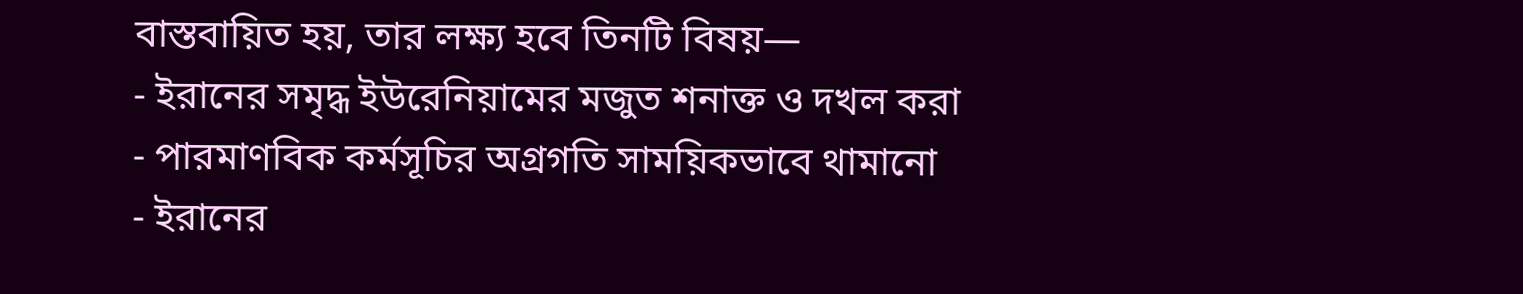বাস্তবায়িত হয়, তার লক্ষ্য হবে তিনটি বিষয়—
- ইরানের সমৃদ্ধ ইউরেনিয়ামের মজুত শনাক্ত ও দখল করা
- পারমাণবিক কর্মসূচির অগ্রগতি সাময়িকভাবে থামানো
- ইরানের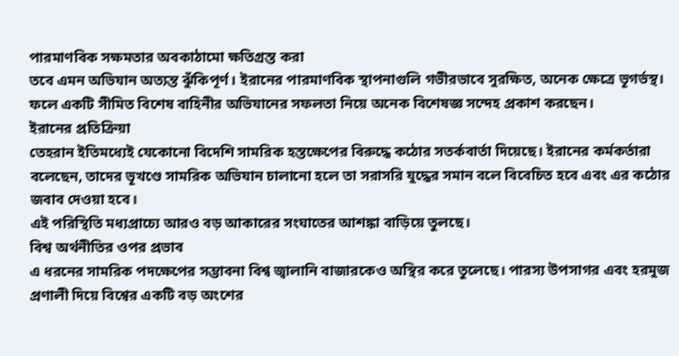পারমাণবিক সক্ষমতার অবকাঠামো ক্ষতিগ্রস্ত করা
তবে এমন অভিযান অত্যন্ত ঝুঁকিপূর্ণ। ইরানের পারমাণবিক স্থাপনাগুলি গভীরভাবে সুরক্ষিত, অনেক ক্ষেত্রে ভূগর্ভস্থ। ফলে একটি সীমিত বিশেষ বাহিনীর অভিযানের সফলতা নিয়ে অনেক বিশেষজ্ঞ সন্দেহ প্রকাশ করছেন।
ইরানের প্রতিক্রিয়া
তেহরান ইতিমধ্যেই যেকোনো বিদেশি সামরিক হস্তক্ষেপের বিরুদ্ধে কঠোর সতর্কবার্তা দিয়েছে। ইরানের কর্মকর্তারা বলেছেন, তাদের ভূখণ্ডে সামরিক অভিযান চালানো হলে তা সরাসরি যুদ্ধের সমান বলে বিবেচিত হবে এবং এর কঠোর জবাব দেওয়া হবে।
এই পরিস্থিতি মধ্যপ্রাচ্যে আরও বড় আকারের সংঘাতের আশঙ্কা বাড়িয়ে তুলছে।
বিশ্ব অর্থনীতির ওপর প্রভাব
এ ধরনের সামরিক পদক্ষেপের সম্ভাবনা বিশ্ব জ্বালানি বাজারকেও অস্থির করে তুলেছে। পারস্য উপসাগর এবং হরমুজ প্রণালী দিয়ে বিশ্বের একটি বড় অংশের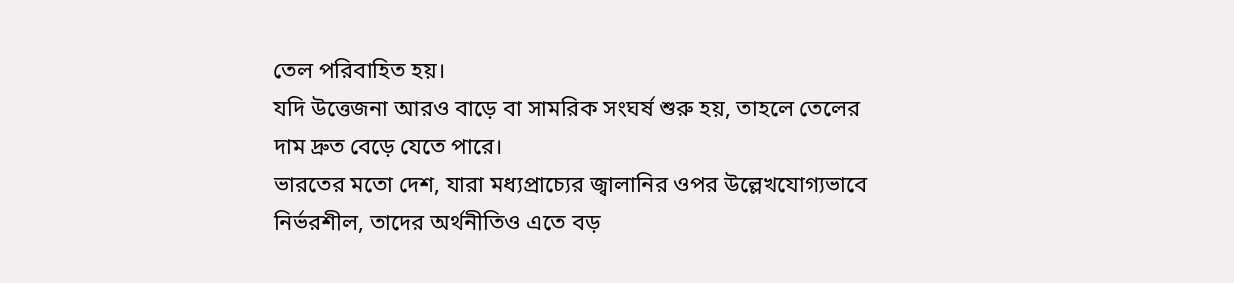তেল পরিবাহিত হয়।
যদি উত্তেজনা আরও বাড়ে বা সামরিক সংঘর্ষ শুরু হয়, তাহলে তেলের দাম দ্রুত বেড়ে যেতে পারে।
ভারতের মতো দেশ, যারা মধ্যপ্রাচ্যের জ্বালানির ওপর উল্লেখযোগ্যভাবে নির্ভরশীল, তাদের অর্থনীতিও এতে বড়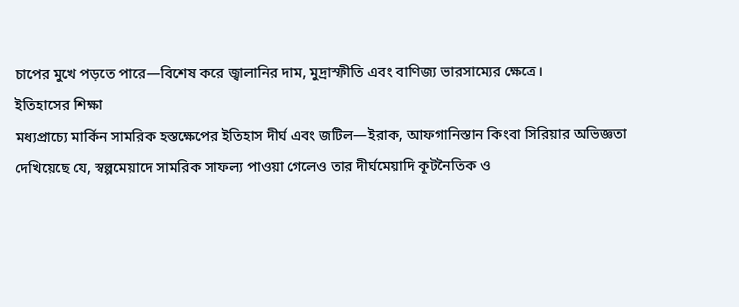চাপের মুখে পড়তে পারে—বিশেষ করে জ্বালানির দাম, মুদ্রাস্ফীতি এবং বাণিজ্য ভারসাম্যের ক্ষেত্রে।
ইতিহাসের শিক্ষা
মধ্যপ্রাচ্যে মার্কিন সামরিক হস্তক্ষেপের ইতিহাস দীর্ঘ এবং জটিল—ইরাক, আফগানিস্তান কিংবা সিরিয়ার অভিজ্ঞতা দেখিয়েছে যে, স্বল্পমেয়াদে সামরিক সাফল্য পাওয়া গেলেও তার দীর্ঘমেয়াদি কূটনৈতিক ও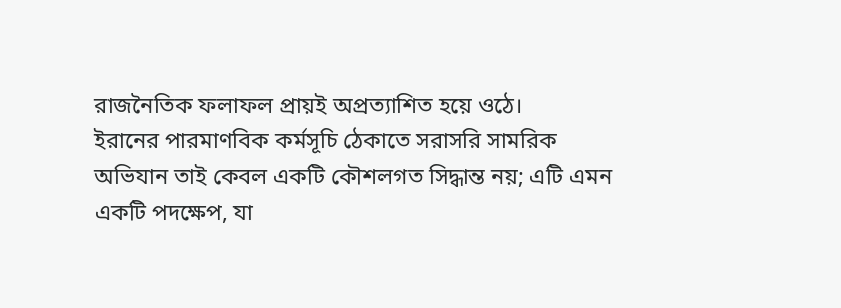রাজনৈতিক ফলাফল প্রায়ই অপ্রত্যাশিত হয়ে ওঠে।
ইরানের পারমাণবিক কর্মসূচি ঠেকাতে সরাসরি সামরিক অভিযান তাই কেবল একটি কৌশলগত সিদ্ধান্ত নয়; এটি এমন একটি পদক্ষেপ, যা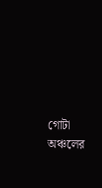গোটা অঞ্চলের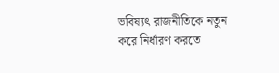ভবিষ্যৎ রাজনীতিকে নতুন করে নির্ধারণ করতে